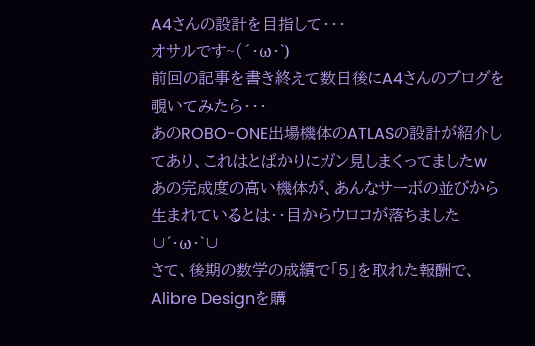A4さんの設計を目指して・・・
オサルです~(´・ω・`)
前回の記事を書き終えて数日後にA4さんのブログを覗いてみたら・・・
あのROBO-ONE出場機体のATLASの設計が紹介してあり、これはとばかりにガン見しまくってましたw
あの完成度の高い機体が、あんなサーボの並びから生まれているとは・・目からウロコが落ちました∪´・ω・`∪
さて、後期の数学の成績で「5」を取れた報酬で、Alibre Designを購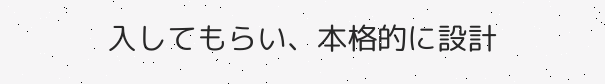入してもらい、本格的に設計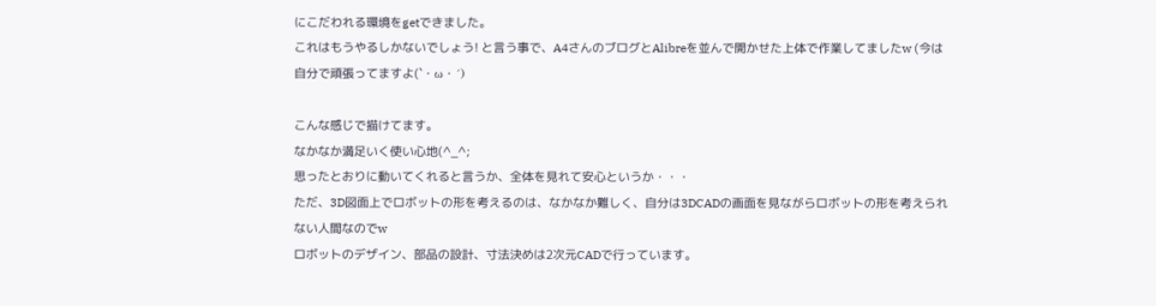にこだわれる環境をgetできました。
これはもうやるしかないでしょう! と言う事で、A4さんのブログとAlibreを並んで開かせた上体で作業してましたw (今は自分で頑張ってますよ(`・ω・´)

こんな感じで描けてます。
なかなか満足いく使い心地(^_^;
思ったとおりに動いてくれると言うか、全体を見れて安心というか・・・
ただ、3D図面上でロボットの形を考えるのは、なかなか難しく、自分は3DCADの画面を見ながらロボットの形を考えられない人間なのでw
ロボットのデザイン、部品の設計、寸法決めは2次元CADで行っています。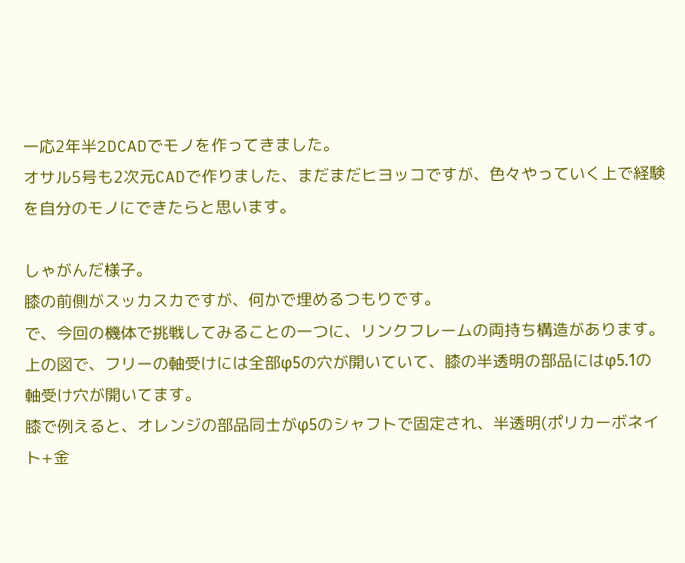一応2年半2DCADでモノを作ってきました。
オサル5号も2次元CADで作りました、まだまだヒヨッコですが、色々やっていく上で経験を自分のモノにできたらと思います。

しゃがんだ様子。
膝の前側がスッカスカですが、何かで埋めるつもりです。
で、今回の機体で挑戦してみることの一つに、リンクフレームの両持ち構造があります。
上の図で、フリーの軸受けには全部φ5の穴が開いていて、膝の半透明の部品にはφ5.1の軸受け穴が開いてます。
膝で例えると、オレンジの部品同士がφ5のシャフトで固定され、半透明(ポリカーボネイト+金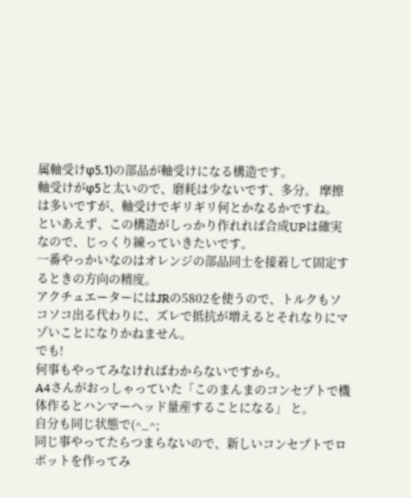属軸受けφ5.1)の部品が軸受けになる構造です。
軸受けがφ5と太いので、磨耗は少ないです、多分。 摩擦は多いですが、軸受けでギリギリ何とかなるかですね。
といあえず、この構造がしっかり作れれば合成UPは確実なので、じっくり練っていきたいです。
一番やっかいなのはオレンジの部品同士を接着して固定するときの方向の精度。
アクチュエーターにはJRの5802を使うので、トルクもソコソコ出る代わりに、ズレで抵抗が増えるとそれなりにマゾいことになりかねません。
でも!
何事もやってみなければわからないですから。
A4さんがおっしゃっていた「このまんまのコンセプトで機体作るとハンマーヘッド量産することになる」 と。
自分も同じ状態で(^_^;
同じ事やってたらつまらないので、新しいコンセプトでロボットを作ってみ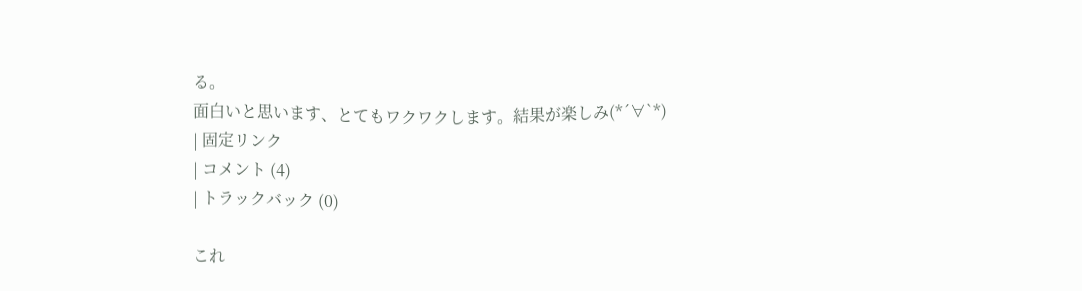る。
面白いと思います、とてもワクワクします。結果が楽しみ(*´∀`*)
| 固定リンク
| コメント (4)
| トラックバック (0)

これ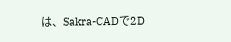は、Sakra-CADで2D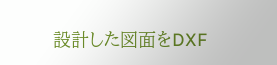設計した図面をDXF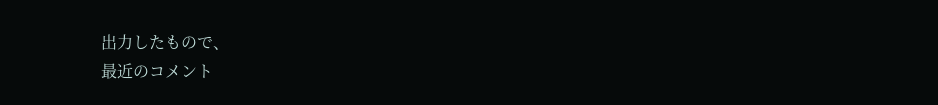出力したもので、
最近のコメント